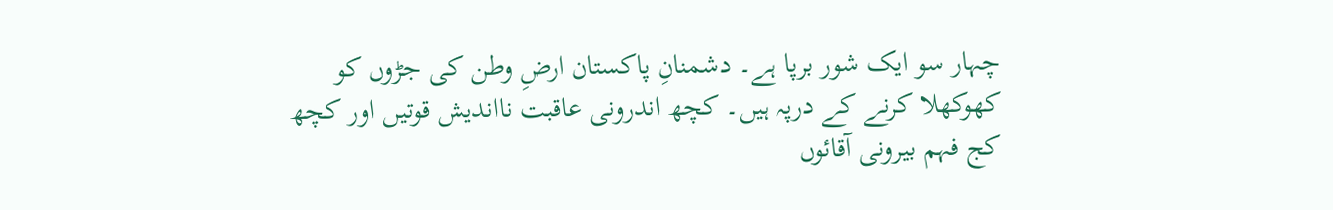چہار سو ایک شور برپا ہے۔ دشمنانِ پاکستان ارضِ وطن کی جڑوں کو کھوکھلا کرنے کے درپہ ہیں۔ کچھ اندرونی عاقبت نااندیش قوتیں اور کچھ کج فہم بیرونی آقائوں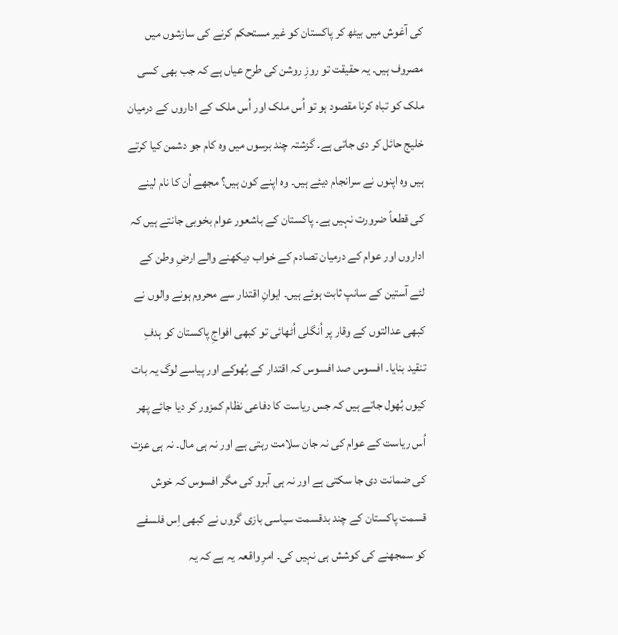کی آغوش میں بیٹھ کر پاکستان کو غیر مستحکم کرنے کی سازشوں میں مصروف ہیں۔ یہ حقیقت تو روزِ روشن کی طرح عیاں ہے کہ جب بھی کسی ملک کو تباہ کرنا مقصود ہو تو اُس ملک اور اُس ملک کے اداروں کے درمیان خلیج حائل کر دی جاتی ہے۔ گزشتہ چند برسوں میں وہ کام جو دشمن کیا کرتے ہیں وہ اپنوں نے سرانجام دیئے ہیں۔ وہ اپنے کون ہیں؟ مجھے اُن کا نام لینے کی قطعاً ضرورت نہیں ہے۔ پاکستان کے باشعور عوام بخوبی جانتے ہیں کہ اداروں اور عوام کے درمیان تصادم کے خواب دیکھنے والے ارضِ وطن کے لئے آستین کے سانپ ثابت ہوئے ہیں۔ ایوانِ اقتدار سے محروم ہونے والوں نے کبھی عدالتوں کے وقار پر اُنگلی اُٹھائی تو کبھی افواجِ پاکستان کو ہدفِ تنقید بنایا۔ افسوس صد افسوس کہ اقتدار کے بُھوکے اور پیاسے لوگ یہ بات کیوں بُھول جاتے ہیں کہ جس ریاست کا دفاعی نظام کمزور کر دیا جائے پھر اُس ریاست کے عوام کی نہ جان سلامت رہتی ہے اور نہ ہی مال۔ نہ ہی عزت کی ضمانت دی جا سکتی ہے اور نہ ہی آبرو کی مگر افسوس کہ خوش قسمت پاکستان کے چند بدقسمت سیاسی بازی گروں نے کبھی اِس فلسفے کو سمجھنے کی کوشش ہی نہیں کی۔ امرِ واقعہ یہ ہے کہ یہ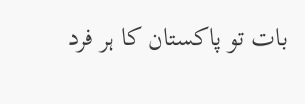بات تو پاکستان کا ہر فرد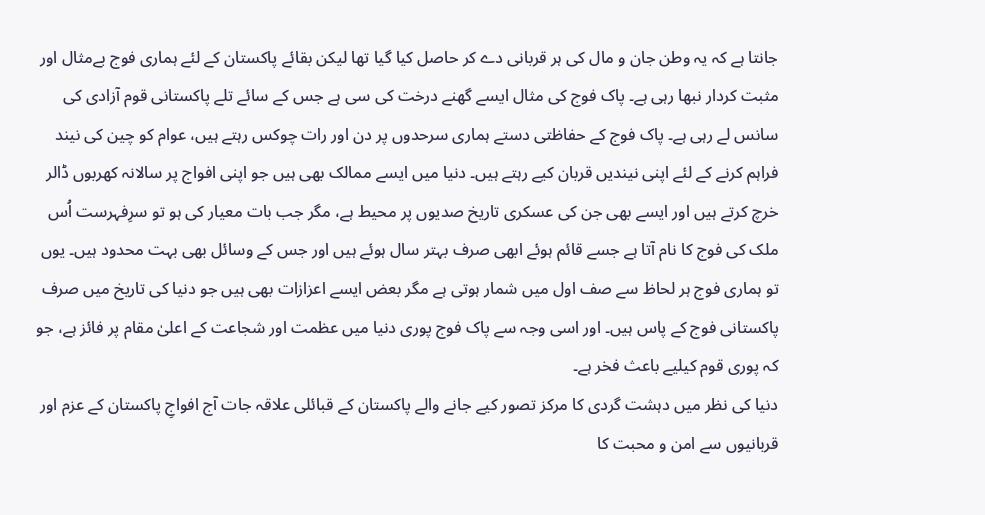جانتا ہے کہ یہ وطن جان و مال کی ہر قربانی دے کر حاصل کیا گیا تھا لیکن بقائے پاکستان کے لئے ہماری فوج بےمثال اور مثبت کردار نبھا رہی ہے۔ پاک فوج کی مثال ایسے گھنے درخت کی سی ہے جس کے سائے تلے پاکستانی قوم آزادی کی سانس لے رہی ہے۔ پاک فوج کے حفاظتی دستے ہماری سرحدوں پر دن اور رات چوکس رہتے ہیں، عوام کو چین کی نیند فراہم کرنے کے لئے اپنی نیندیں قربان کیے رہتے ہیں۔ دنیا میں ایسے ممالک بھی ہیں جو اپنی افواج پر سالانہ کھربوں ڈالر خرچ کرتے ہیں اور ایسے بھی جن کی عسکری تاریخ صدیوں پر محیط ہے، مگر جب بات معیار کی ہو تو سرِفہرست اُس ملک کی فوج کا نام آتا ہے جسے قائم ہوئے ابھی صرف بہتر سال ہوئے ہیں اور جس کے وسائل بھی بہت محدود ہیں۔ یوں تو ہماری فوج ہر لحاظ سے صف اول میں شمار ہوتی ہے مگر بعض ایسے اعزازات بھی ہیں جو دنیا کی تاریخ میں صرف پاکستانی فوج کے پاس ہیں۔ اور اسی وجہ سے پاک فوج پوری دنیا میں عظمت اور شجاعت کے اعلیٰ مقام پر فائز ہے، جو کہ پوری قوم کیلیے باعث فخر ہے۔
دنیا کی نظر میں دہشت گردی کا مرکز تصور کیے جانے والے پاکستان کے قبائلی علاقہ جات آج افواجِ پاکستان کے عزم اور قربانیوں سے امن و محبت کا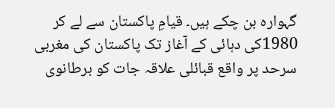گہوارہ بن چکے ہیں۔ قیامِ پاکستان سے لے کر 1980کی دہائی کے آغاز تک پاکستان کی مغربی سرحد پر واقع قبائلی علاقہ جات کو برطانوی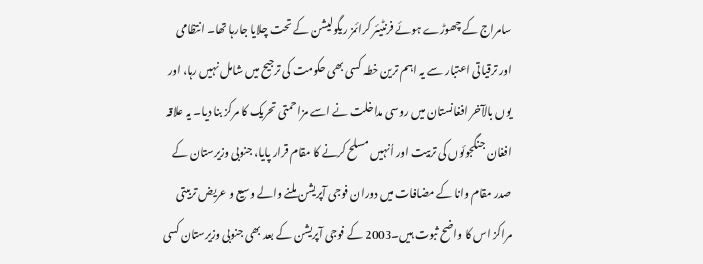سامراج کے چھوڑے ہوئے فرنٹیئر کرائمز ریگولیشن کے تحت چلایا جارہا تھا۔ انتظامی اور ترقیاتی اعتبار سے یہ اہم ترین خطہ کسی بھی حکومت کی ترجیح میں شامل نہیں رہا، اور یوں بالآخر افغانستان میں روسی مداخلت نے اسے مزاحمتی تحریک کا مرکز بنا دیا۔ یہ علاقہ افغان جنگجوئوں کی تربیت اور اُنہیں مسلح کرنے کا مقام قرار پایا، جنوبی وزیرستان کے صدر مقام وانا کے مضافات میں دوران فوجی آپریشن ملنے والے وسیع و عریض تربیتی مراکز اس کا واضح ثبوت ہیں۔2003 کے فوجی آپریشن کے بعد بھی جنوبی وزیرستان کسی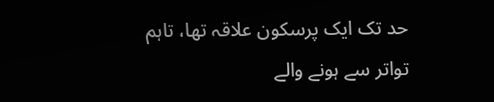حد تک ایک پرسکون علاقہ تھا، تاہم تواتر سے ہونے والے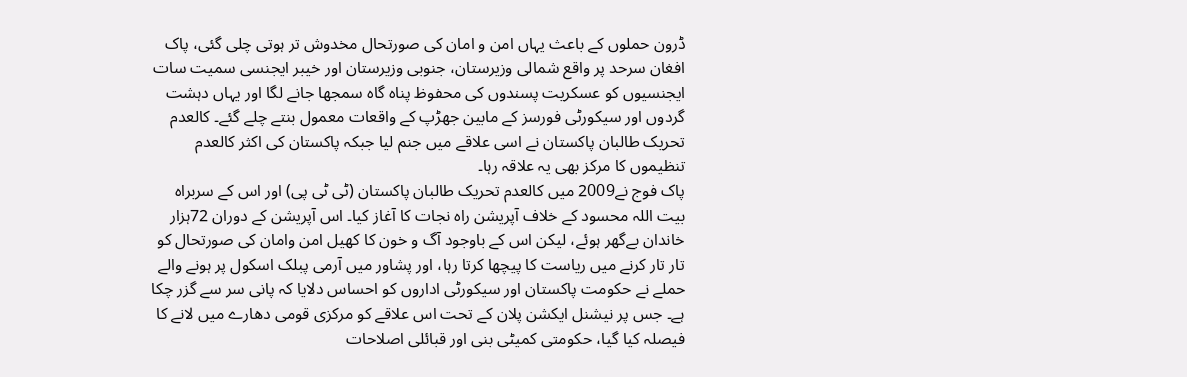ڈرون حملوں کے باعث یہاں امن و امان کی صورتحال مخدوش تر ہوتی چلی گئی، پاک افغان سرحد پر واقع شمالی وزیرستان، جنوبی وزیرستان اور خیبر ایجنسی سمیت سات ایجنسیوں کو عسکریت پسندوں کی محفوظ پناہ گاہ سمجھا جانے لگا اور یہاں دہشت گردوں اور سیکورٹی فورسز کے مابین جھڑپ کے واقعات معمول بنتے چلے گئے۔ کالعدم تحریک طالبان پاکستان نے اسی علاقے میں جنم لیا جبکہ پاکستان کی اکثر کالعدم تنظیموں کا مرکز بھی یہ علاقہ رہا۔
پاک فوج نے2009 میں کالعدم تحریک طالبان پاکستان (ٹی ٹی پی) اور اس کے سربراہ بیت اللہ محسود کے خلاف آپریشن راہ نجات کا آغاز کیا۔ اس آپریشن کے دوران 72ہزار خاندان بےگھر ہوئے، لیکن اس کے باوجود آگ و خون کا کھیل امن وامان کی صورتحال کو تار تار کرنے میں ریاست کا پیچھا کرتا رہا، اور پشاور میں آرمی پبلک اسکول پر ہونے والے حملے نے حکومت پاکستان اور سیکورٹی اداروں کو احساس دلایا کہ پانی سر سے گزر چکا ہے۔ جس پر نیشنل ایکشن پلان کے تحت اس علاقے کو مرکزی قومی دھارے میں لانے کا فیصلہ کیا گیا، حکومتی کمیٹی بنی اور قبائلی اصلاحات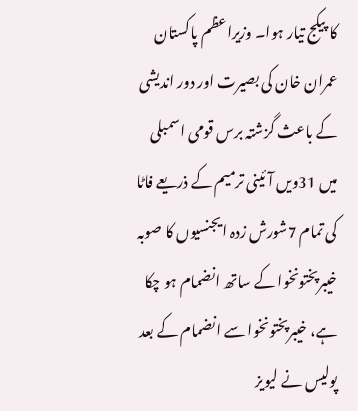کا پیکج تیار ہوا۔ وزیراعظم پاکستان عمران خان کی بصیرت اور دور اندیشی کے باعث گزشتہ برس قومی اسمبلی میں 31ویں آئینی ترمیم کے ذریعے فاٹا کی تمام 7شورش زدہ ایجنسیوں کا صوبہ خیبرپختونخوا کے ساتھ انضمام ہو چکا ہے، خیبرپختونخوا سے انضمام کے بعد پولیس نے لیویز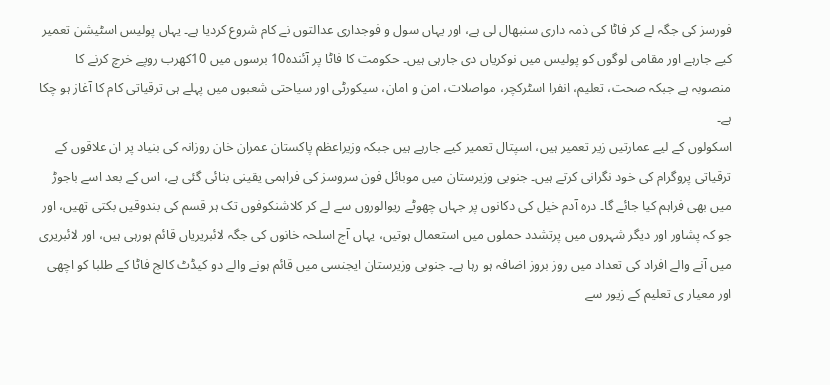فورسز کی جگہ لے کر فاٹا کی ذمہ داری سنبھال لی ہے، اور یہاں سول و فوجداری عدالتوں نے کام شروع کردیا ہے۔ یہاں پولیس اسٹیشن تعمیر کیے جارہے اور مقامی لوگوں کو پولیس میں نوکریاں دی جارہی ہیں۔ حکومت کا فاٹا پر آئندہ10 برسوں میں 10کھرب روپے خرچ کرنے کا منصوبہ ہے جبکہ صحت، تعلیم، انفرا اسٹرکچر، مواصلات، امن و امان، سیکورٹی اور سیاحتی شعبوں میں پہلے ہی ترقیاتی کام کا آغاز ہو چکا ہے۔
اسکولوں کے لیے عمارتیں زیر تعمیر ہیں، اسپتال تعمیر کیے جارہے ہیں جبکہ وزیراعظم پاکستان عمران خان روزانہ کی بنیاد پر ان علاقوں کے ترقیاتی پروگرام کی خود نگرانی کرتے ہیں۔ جنوبی وزیرستان میں موبائل فون سروسز کی فراہمی یقینی بنائی گئی ہے، اس کے بعد اسے باجوڑ میں بھی فراہم کیا جائے گا۔ درہ آدم خیل کی دکانوں پر جہاں چھوٹے ریوالوروں سے لے کر کلاشنکوفوں تک ہر قسم کی بندوقیں بکتی تھیں، اور جو کہ پشاور اور دیگر شہروں میں پرتشدد حملوں میں استعمال ہوتیں، یہاں آج اسلحہ خانوں کی جگہ لائبریریاں قائم ہورہی ہیں، اور لائبریری میں آنے والے افراد کی تعداد میں روز بروز اضافہ ہو رہا ہے۔ جنوبی وزیرستان ایجنسی میں قائم ہونے والے دو کیڈٹ کالج فاٹا کے طلبا کو اچھی اور معیار ی تعلیم کے زیور سے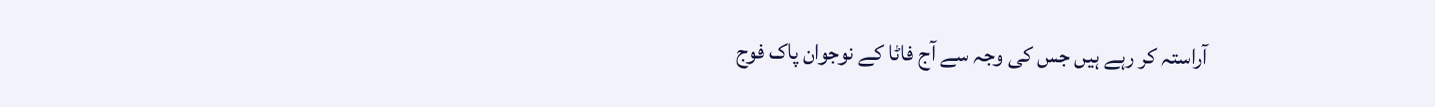آراستہ کر رہے ہیں جس کی وجہ سے آج فاٹا کے نوجوان پاک فوج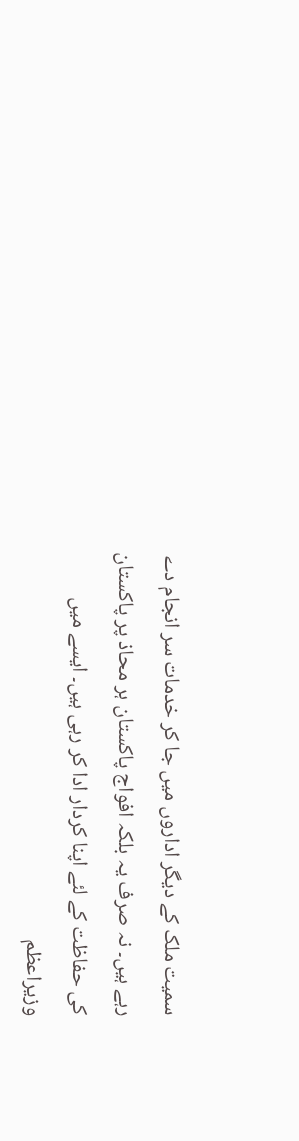سمیت ملک کے دیگر اداروں میں جا کر خدمات سر انجام دے رہے ہیں۔ نہ صرف یہ بلکہ افواج پاکستان ہر محاذ پر پاکستان کی حفاظت کے لئے اپنا کردار ادا کر رہی ہیں۔ ایسے میں وزیراعظم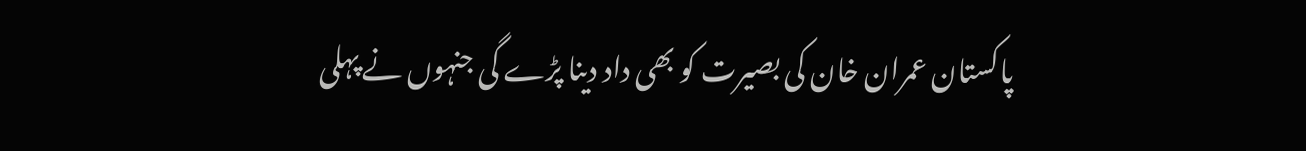پاکستان عمران خان کی بصیرت کو بھی داد دینا پڑے گی جنہوں نے پہلی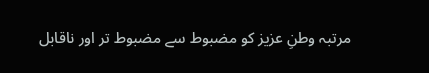مرتبہ وطنِ عزیز کو مضبوط سے مضبوط تر اور ناقابل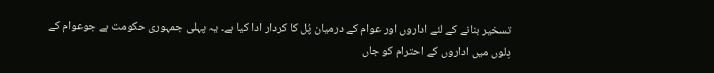تسخیر بنانے کے لئے اداروں اور عوام کے درمیان پُل کا کردار ادا کیا ہے۔ یہ پہلی جمہوری حکومت ہے جوعوام کے دِلوں میں اداروں کے احترام کو جاں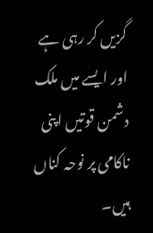گزیں کر رہی ہے اور ایسے میں ملک دشمن قوتیں اپنی ناکامی پر نوحہ کناں ہیں۔